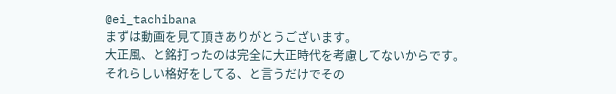@ei_tachibana
まずは動画を見て頂きありがとうございます。
大正風、と銘打ったのは完全に大正時代を考慮してないからです。
それらしい格好をしてる、と言うだけでその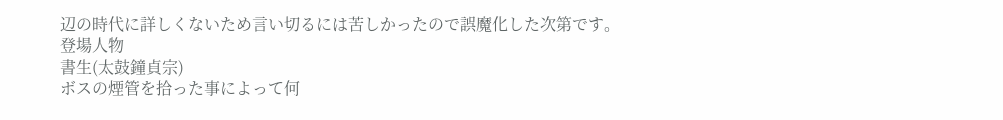辺の時代に詳しくないため言い切るには苦しかったので誤魔化した次第です。
登場人物
書生(太鼓鐘貞宗)
ボスの煙管を拾った事によって何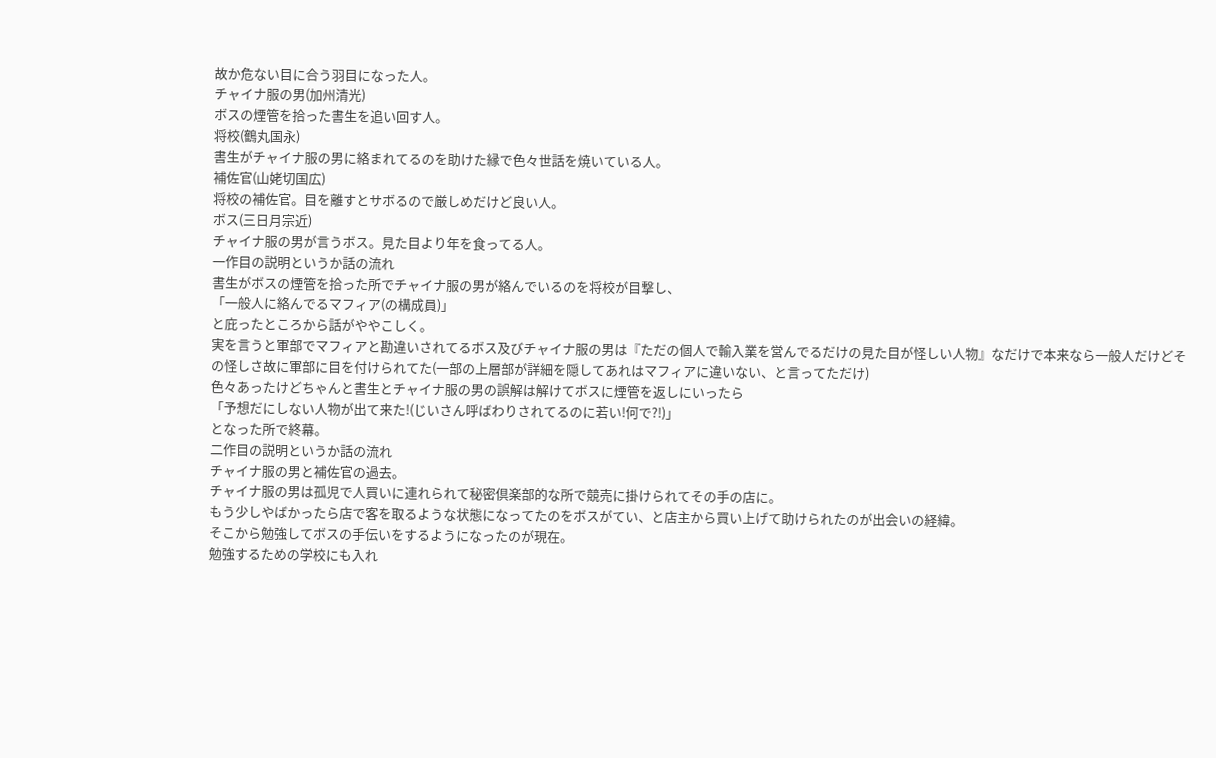故か危ない目に合う羽目になった人。
チャイナ服の男(加州清光)
ボスの煙管を拾った書生を追い回す人。
将校(鶴丸国永)
書生がチャイナ服の男に絡まれてるのを助けた縁で色々世話を焼いている人。
補佐官(山姥切国広)
将校の補佐官。目を離すとサボるので厳しめだけど良い人。
ボス(三日月宗近)
チャイナ服の男が言うボス。見た目より年を食ってる人。
一作目の説明というか話の流れ
書生がボスの煙管を拾った所でチャイナ服の男が絡んでいるのを将校が目撃し、
「一般人に絡んでるマフィア(の構成員)」
と庇ったところから話がややこしく。
実を言うと軍部でマフィアと勘違いされてるボス及びチャイナ服の男は『ただの個人で輸入業を営んでるだけの見た目が怪しい人物』なだけで本来なら一般人だけどその怪しさ故に軍部に目を付けられてた(一部の上層部が詳細を隠してあれはマフィアに違いない、と言ってただけ)
色々あったけどちゃんと書生とチャイナ服の男の誤解は解けてボスに煙管を返しにいったら
「予想だにしない人物が出て来た!(じいさん呼ばわりされてるのに若い!何で?!)」
となった所で終幕。
二作目の説明というか話の流れ
チャイナ服の男と補佐官の過去。
チャイナ服の男は孤児で人買いに連れられて秘密倶楽部的な所で競売に掛けられてその手の店に。
もう少しやばかったら店で客を取るような状態になってたのをボスがてい、と店主から買い上げて助けられたのが出会いの経緯。
そこから勉強してボスの手伝いをするようになったのが現在。
勉強するための学校にも入れ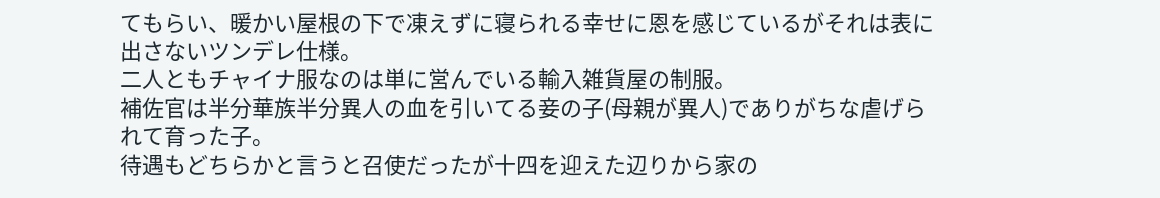てもらい、暖かい屋根の下で凍えずに寝られる幸せに恩を感じているがそれは表に出さないツンデレ仕様。
二人ともチャイナ服なのは単に営んでいる輸入雑貨屋の制服。
補佐官は半分華族半分異人の血を引いてる妾の子(母親が異人)でありがちな虐げられて育った子。
待遇もどちらかと言うと召使だったが十四を迎えた辺りから家の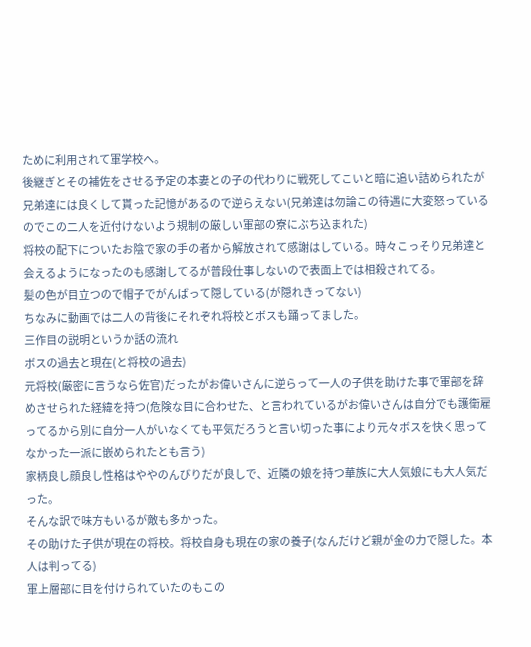ために利用されて軍学校へ。
後継ぎとその補佐をさせる予定の本妻との子の代わりに戦死してこいと暗に追い詰められたが兄弟達には良くして貰った記憶があるので逆らえない(兄弟達は勿論この待遇に大変怒っているのでこの二人を近付けないよう規制の厳しい軍部の寮にぶち込まれた)
将校の配下についたお陰で家の手の者から解放されて感謝はしている。時々こっそり兄弟達と会えるようになったのも感謝してるが普段仕事しないので表面上では相殺されてる。
髪の色が目立つので帽子でがんばって隠している(が隠れきってない)
ちなみに動画では二人の背後にそれぞれ将校とボスも踊ってました。
三作目の説明というか話の流れ
ボスの過去と現在(と将校の過去)
元将校(厳密に言うなら佐官)だったがお偉いさんに逆らって一人の子供を助けた事で軍部を辞めさせられた経緯を持つ(危険な目に合わせた、と言われているがお偉いさんは自分でも護衛雇ってるから別に自分一人がいなくても平気だろうと言い切った事により元々ボスを快く思ってなかった一派に嵌められたとも言う)
家柄良し顔良し性格はややのんびりだが良しで、近隣の娘を持つ華族に大人気娘にも大人気だった。
そんな訳で味方もいるが敵も多かった。
その助けた子供が現在の将校。将校自身も現在の家の養子(なんだけど親が金の力で隠した。本人は判ってる)
軍上層部に目を付けられていたのもこの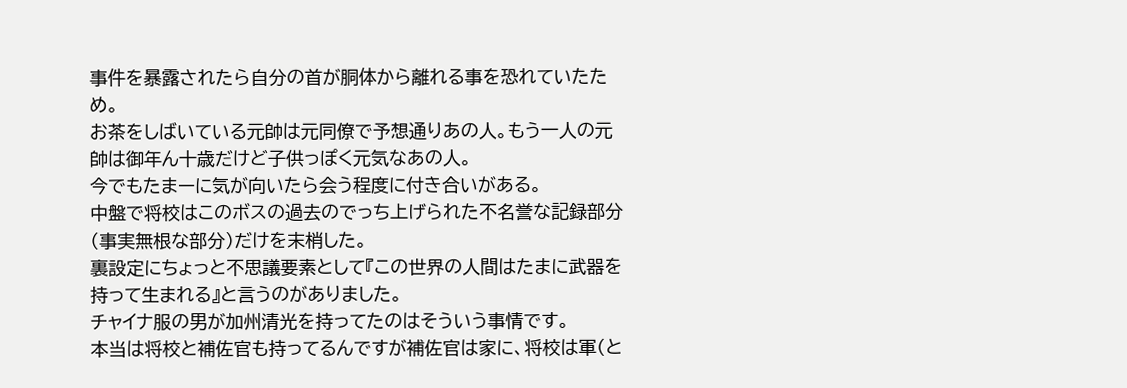事件を暴露されたら自分の首が胴体から離れる事を恐れていたため。
お茶をしばいている元帥は元同僚で予想通りあの人。もう一人の元帥は御年ん十歳だけど子供っぽく元気なあの人。
今でもたまーに気が向いたら会う程度に付き合いがある。
中盤で将校はこのボスの過去のでっち上げられた不名誉な記録部分(事実無根な部分)だけを末梢した。
裏設定にちょっと不思議要素として『この世界の人間はたまに武器を持って生まれる』と言うのがありました。
チャイナ服の男が加州清光を持ってたのはそういう事情です。
本当は将校と補佐官も持ってるんですが補佐官は家に、将校は軍(と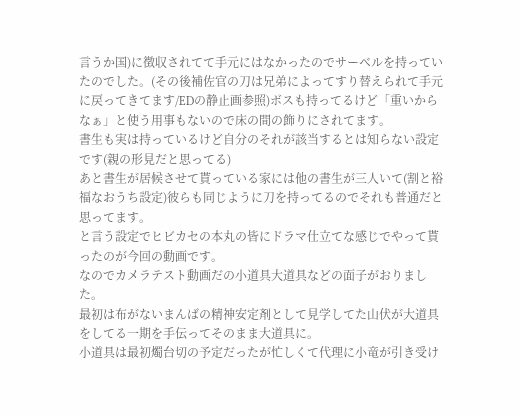言うか国)に徴収されてて手元にはなかったのでサーベルを持っていたのでした。(その後補佐官の刀は兄弟によってすり替えられて手元に戻ってきてます/EDの静止画参照)ボスも持ってるけど「重いからなぁ」と使う用事もないので床の間の飾りにされてます。
書生も実は持っているけど自分のそれが該当するとは知らない設定です(親の形見だと思ってる)
あと書生が居候させて貰っている家には他の書生が三人いて(割と裕福なおうち設定)彼らも同じように刀を持ってるのでそれも普通だと思ってます。
と言う設定でヒビカセの本丸の皆にドラマ仕立てな感じでやって貰ったのが今回の動画です。
なのでカメラテスト動画だの小道具大道具などの面子がおりました。
最初は布がないまんばの精神安定剤として見学してた山伏が大道具をしてる一期を手伝ってそのまま大道具に。
小道具は最初燭台切の予定だったが忙しくて代理に小竜が引き受け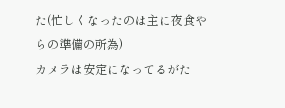た(忙しくなったのは主に夜食やらの準備の所為)
カメラは安定になってるがた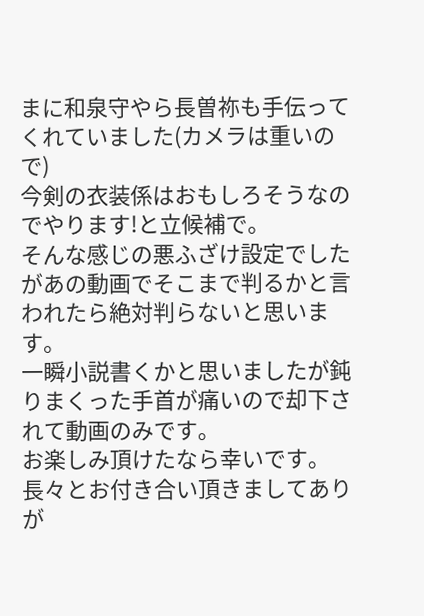まに和泉守やら長曽祢も手伝ってくれていました(カメラは重いので)
今剣の衣装係はおもしろそうなのでやります!と立候補で。
そんな感じの悪ふざけ設定でしたがあの動画でそこまで判るかと言われたら絶対判らないと思います。
一瞬小説書くかと思いましたが鈍りまくった手首が痛いので却下されて動画のみです。
お楽しみ頂けたなら幸いです。
長々とお付き合い頂きましてありが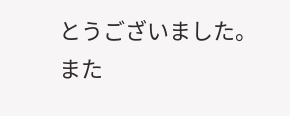とうございました。
また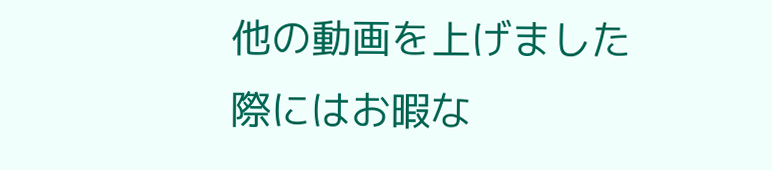他の動画を上げました際にはお暇な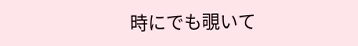時にでも覗いて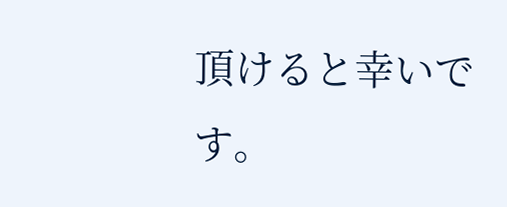頂けると幸いです。